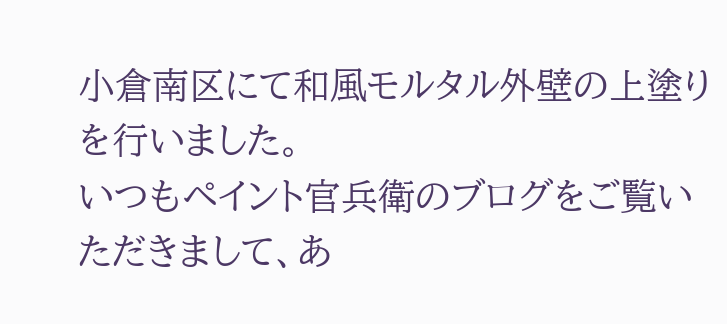小倉南区にて和風モルタル外壁の上塗りを行いました。
いつもペイント官兵衛のブログをご覧いただきまして、あ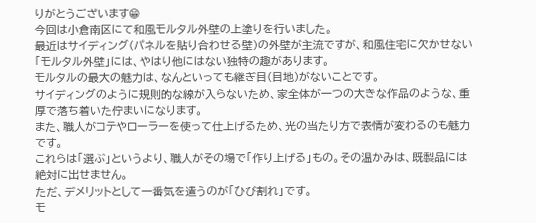りがとうございます😁
今回は小倉南区にて和風モルタル外壁の上塗りを行いました。
最近はサイディング(パネルを貼り合わせる壁)の外壁が主流ですが、和風住宅に欠かせない「モルタル外壁」には、やはり他にはない独特の趣があります。
モルタルの最大の魅力は、なんといっても継ぎ目(目地)がないことです。
サイディングのように規則的な線が入らないため、家全体が一つの大きな作品のような、重厚で落ち着いた佇まいになります。
また、職人がコテやローラーを使って仕上げるため、光の当たり方で表情が変わるのも魅力です。
これらは「選ぶ」というより、職人がその場で「作り上げる」もの。その温かみは、既製品には絶対に出せません。
ただ、デメリットとして一番気を遣うのが「ひび割れ」です。
モ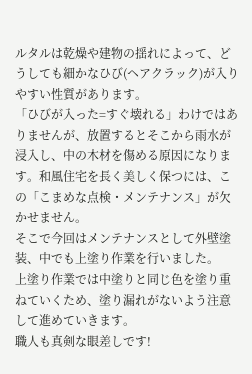ルタルは乾燥や建物の揺れによって、どうしても細かなひび(ヘアクラック)が入りやすい性質があります。
「ひびが入った=すぐ壊れる」わけではありませんが、放置するとそこから雨水が浸入し、中の木材を傷める原因になります。和風住宅を長く美しく保つには、この「こまめな点検・メンテナンス」が欠かせません。
そこで今回はメンテナンスとして外壁塗装、中でも上塗り作業を行いました。
上塗り作業では中塗りと同じ色を塗り重ねていくため、塗り漏れがないよう注意して進めていきます。
職人も真剣な眼差しです!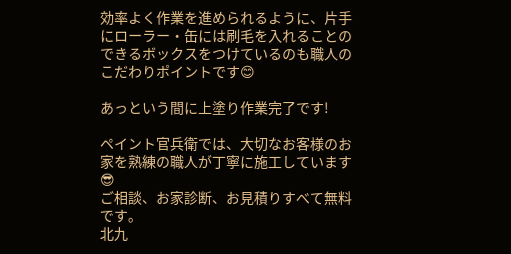効率よく作業を進められるように、片手にローラー・缶には刷毛を入れることのできるボックスをつけているのも職人のこだわりポイントです😊

あっという間に上塗り作業完了です!

ペイント官兵衛では、大切なお客様のお家を熟練の職人が丁寧に施工しています😎
ご相談、お家診断、お見積りすべて無料です。
北九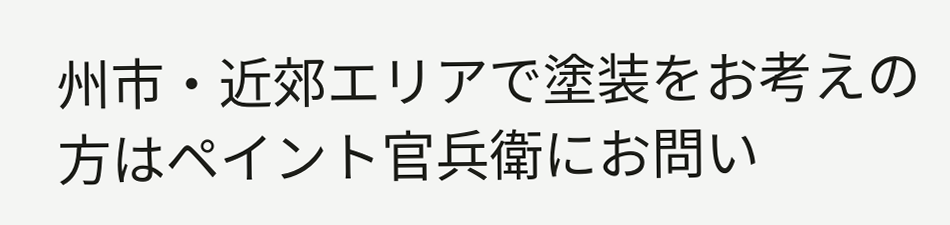州市・近郊エリアで塗装をお考えの方はペイント官兵衛にお問い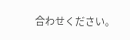合わせください。